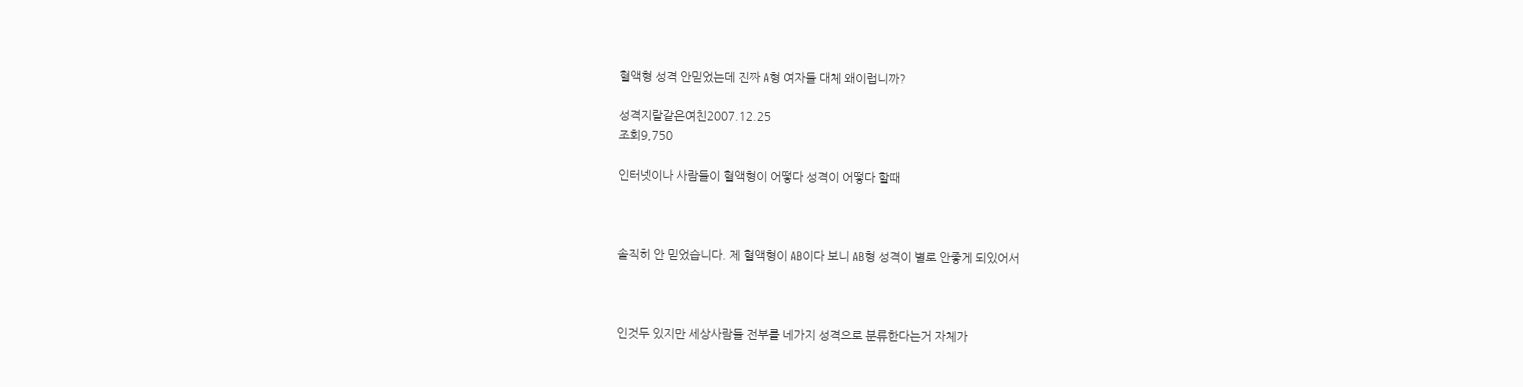혈액형 성격 안믿었는데 진짜 A형 여자들 대체 왜이럽니까?

성격지랄같은여친2007.12.25
조회9,750

인터넷이나 사람들이 혈액형이 어떻다 성격이 어떻다 할때



솔직히 안 믿었습니다. 제 혈액형이 AB이다 보니 AB형 성격이 별로 안좋게 되있어서



인것두 있지만 세상사람들 전부를 네가지 성격으로 분류한다는거 자체가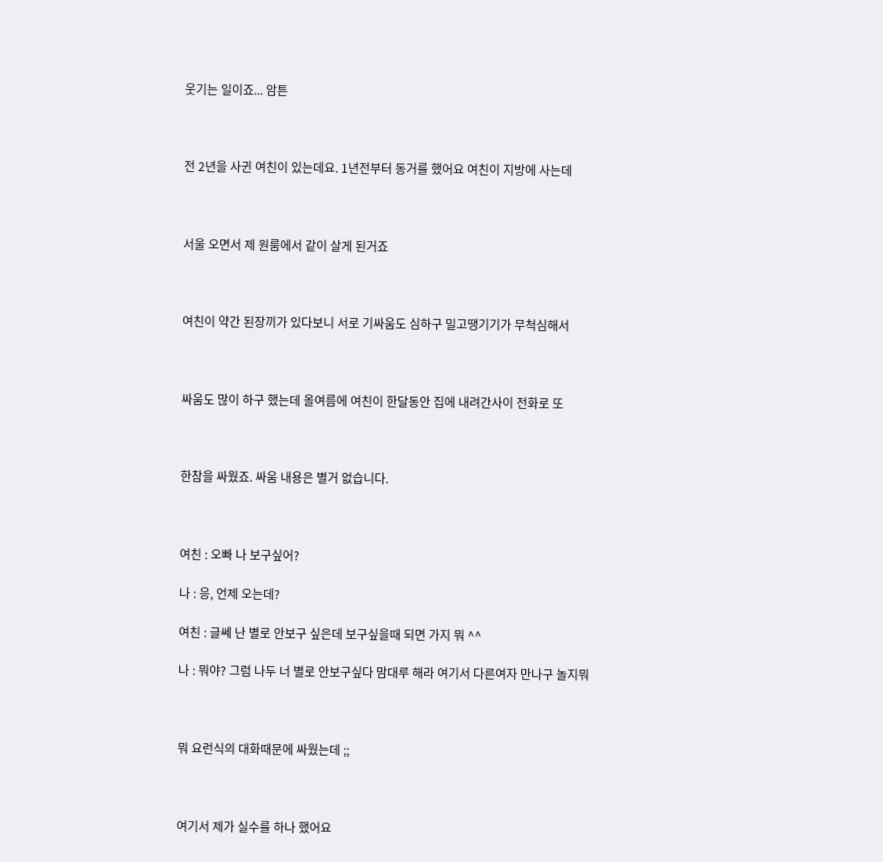웃기는 일이죠... 암튼



전 2년을 사귄 여친이 있는데요. 1년전부터 동거를 했어요 여친이 지방에 사는데



서울 오면서 제 원룸에서 같이 살게 된거죠



여친이 약간 된장끼가 있다보니 서로 기싸움도 심하구 밀고땡기기가 무척심해서



싸움도 많이 하구 했는데 올여름에 여친이 한달동안 집에 내려간사이 전화로 또



한참을 싸웠죠. 싸움 내용은 별거 없습니다.



여친 : 오빠 나 보구싶어?

나 : 응, 언제 오는데?

여친 : 글쎄 난 별로 안보구 싶은데 보구싶을때 되면 가지 뭐 ^^

나 : 뭐야? 그럼 나두 너 별로 안보구싶다 맘대루 해라 여기서 다른여자 만나구 놀지뭐



뭐 요런식의 대화때문에 싸웠는데 ;;



여기서 제가 실수를 하나 했어요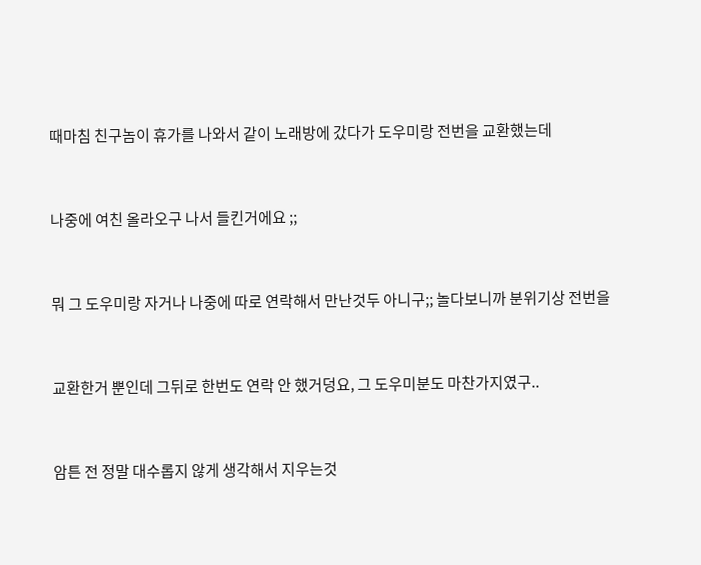때마침 친구놈이 휴가를 나와서 같이 노래방에 갔다가 도우미랑 전번을 교환했는데



나중에 여친 올라오구 나서 들킨거에요 ;;



뭐 그 도우미랑 자거나 나중에 따로 연락해서 만난것두 아니구;; 놀다보니까 분위기상 전번을



교환한거 뿐인데 그뒤로 한번도 연락 안 했거덩요, 그 도우미분도 마찬가지였구..



암튼 전 정말 대수롭지 않게 생각해서 지우는것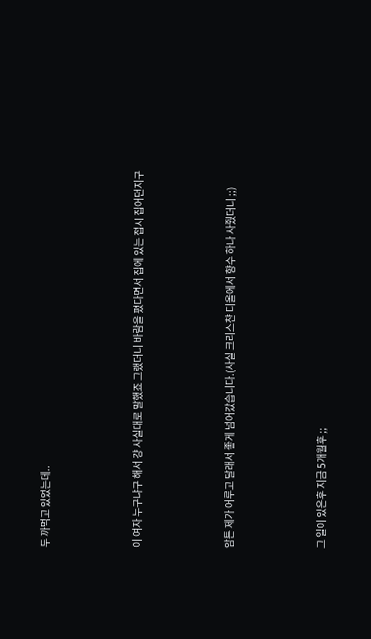두 까먹고 있었는데..



이 여자 누구냐구 해서 걍 사실대로 말했죠 그랬더니 바람을 폈다면서 집에 있는 접시 집어던지구



암튼 제가 어루고 달래서 좋게 넘어갔습니다.(사실 크리스챤 디올에서 향수 하나 사줬더니 ;;)



그 일이 있은후 지금 5개월후 ;;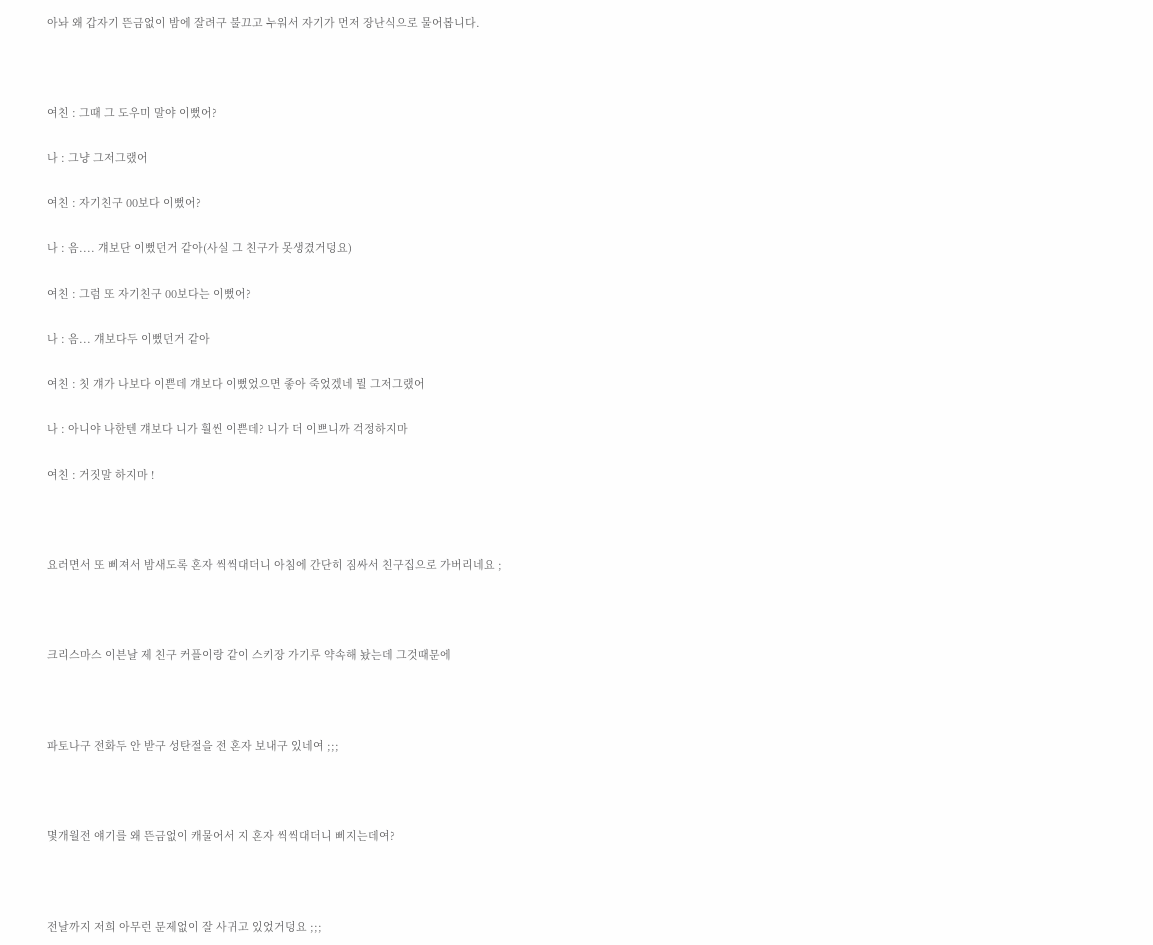아놔 왜 갑자기 뜬금없이 밤에 잘려구 불끄고 누워서 자기가 먼저 장난식으로 물어봅니다.



여친 : 그때 그 도우미 말야 이뻤어?

나 : 그냥 그저그랬어

여친 : 자기친구 00보다 이뻤어?

나 : 음.... 걔보단 이뻤던거 같아(사실 그 친구가 못생겼거덩요)

여친 : 그럼 또 자기친구 00보다는 이뻤어?

나 : 음... 걔보다두 이뻤던거 같아

여친 : 칫 걔가 나보다 이쁜데 걔보다 이뻤었으면 좋아 죽었겠네 뭘 그저그랬어

나 : 아니야 나한텐 걔보다 니가 훨씬 이쁜데? 니가 더 이쁘니까 걱정하지마

여친 : 거짓말 하지마 !



요러면서 또 삐져서 밤새도록 혼자 씩씩대더니 아침에 간단히 짐싸서 친구집으로 가버리네요 ;



크리스마스 이븐날 제 친구 커플이랑 같이 스키장 가기루 약속해 놨는데 그것때문에



파토나구 전화두 안 받구 성탄절을 전 혼자 보내구 있네여 ;;;



몇개월전 얘기를 왜 뜬금없이 캐물어서 지 혼자 씩씩대더니 삐지는데여?



전날까지 저희 아무런 문제없이 잘 사귀고 있었거덩요 ;;;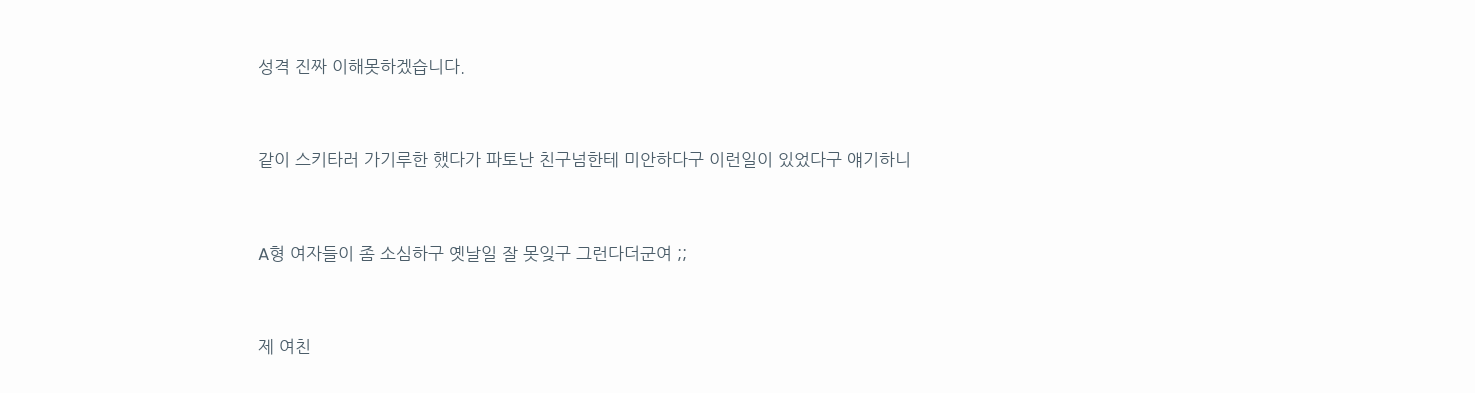성격 진짜 이해못하겠습니다.



같이 스키타러 가기루한 했다가 파토난 친구넘한테 미안하다구 이런일이 있었다구 얘기하니



A형 여자들이 좀 소심하구 옛날일 잘 못잊구 그런다더군여 ;;



제 여친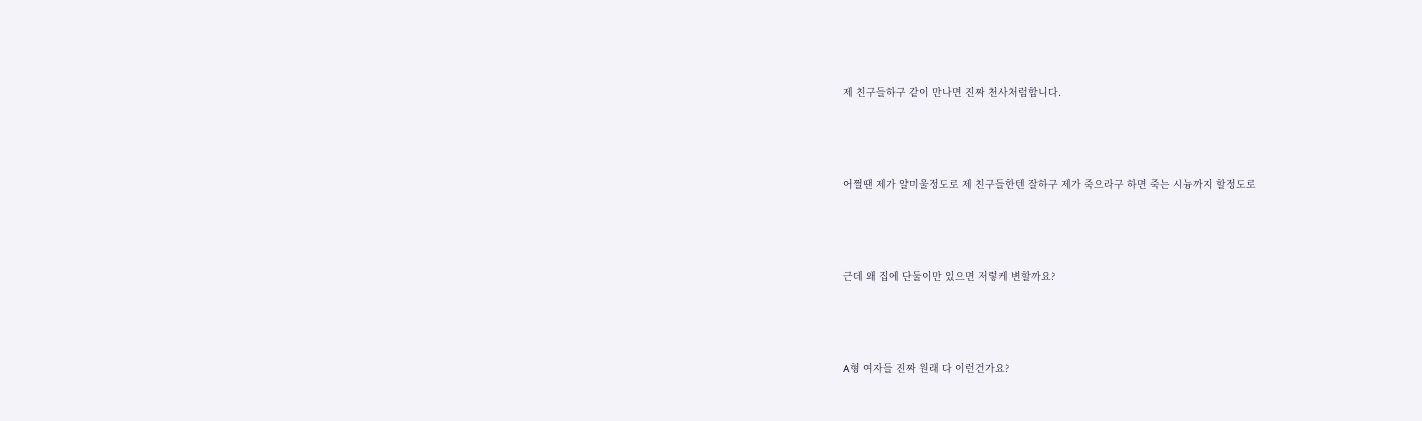제 친구들하구 같이 만나면 진짜 천사처럼합니다.



어쩔땐 제가 얄미울정도로 제 친구들한텐 잘하구 제가 죽으라구 하면 죽는 시늉까지 할정도로



근데 왜 집에 단둘이만 있으면 저렇케 변할까요?



A형 여자들 진짜 원래 다 이런건가요?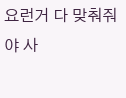요런거 다 맞춰줘야 사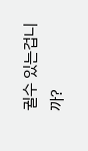귈수 있는겁니까?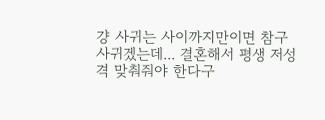걍 사귀는 사이까지만이면 참구 사귀겠는데... 결혼해서 평생 저성격 맞춰줘야 한다구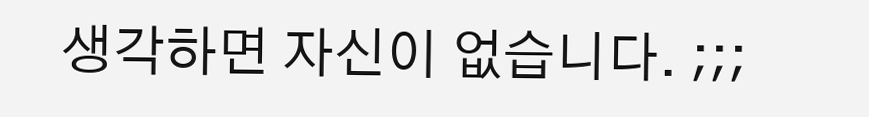생각하면 자신이 없습니다. ;;;